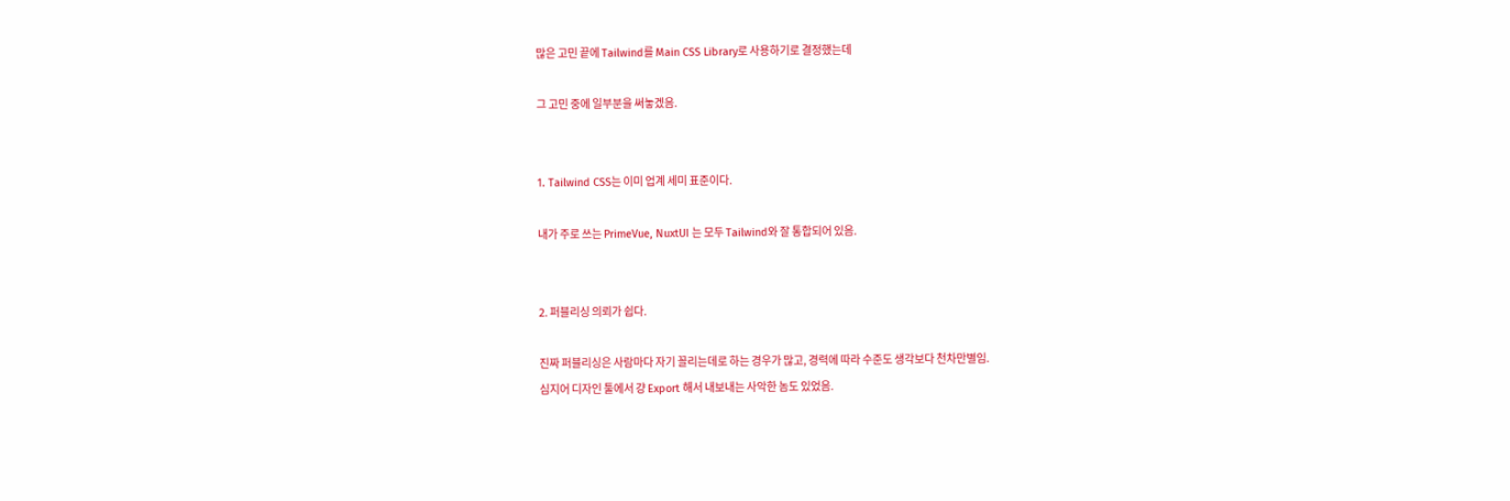많은 고민 끝에 Tailwind를 Main CSS Library로 사용하기로 결정했는데

그 고민 중에 일부분을 써놓겠음.


1. Tailwind CSS는 이미 업계 세미 표준이다.

내가 주로 쓰는 PrimeVue, NuxtUI 는 모두 Tailwind와 잘 통합되어 있음.


2. 퍼블리싱 의뢰가 쉽다.

진짜 퍼블리싱은 사람마다 자기 꼴리는데로 하는 경우가 많고, 경력에 따라 수준도 생각보다 천차만별임.
심지어 디자인 툴에서 걍 Export 해서 내보내는 사악한 놈도 있었음.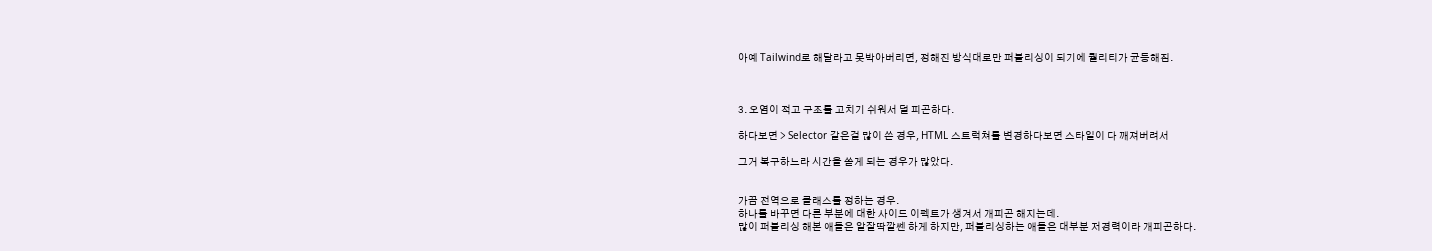아예 Tailwind로 해달라고 못박아버리면, 정해진 방식대로만 퍼블리싱이 되기에 퀄리티가 균등해짐.



3. 오염이 적고 구조를 고치기 쉬워서 덜 피곤하다.

하다보면 > Selector 같은걸 많이 쓴 경우, HTML 스트럭쳐를 변경하다보면 스타일이 다 깨져버려서

그거 복구하느라 시간을 쏟게 되는 경우가 많았다.


가끔 전역으로 클래스를 정하는 경우.
하나를 바꾸면 다른 부분에 대한 사이드 이펙트가 생겨서 개피곤 해지는데.
많이 퍼블리싱 해본 애들은 알잘딱깔쎈 하게 하지만, 퍼블리싱하는 애들은 대부분 저경력이라 개피곤하다.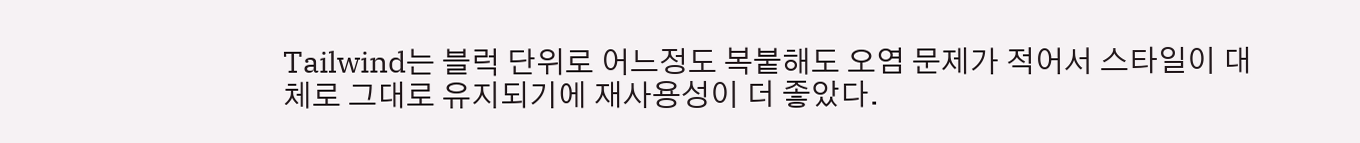Tailwind는 블럭 단위로 어느정도 복붙해도 오염 문제가 적어서 스타일이 대체로 그대로 유지되기에 재사용성이 더 좋았다.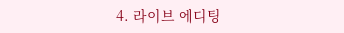4. 라이브 에디팅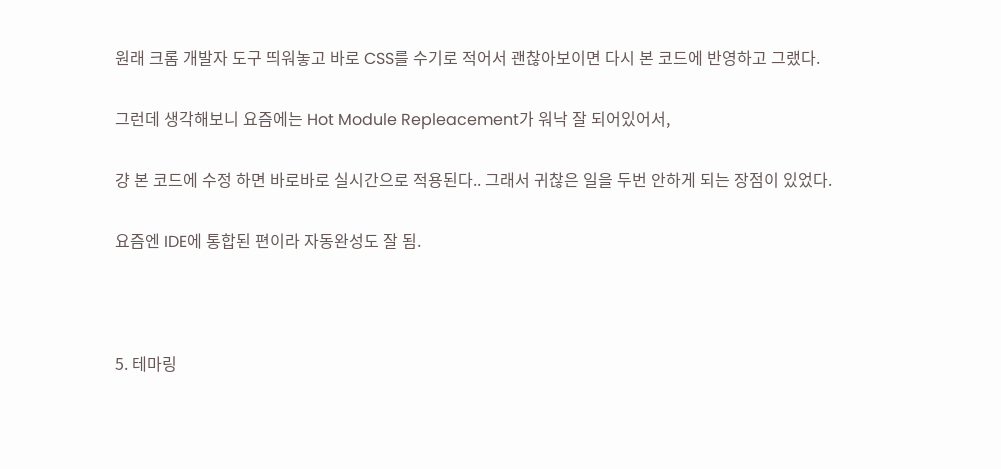원래 크롬 개발자 도구 띄워놓고 바로 CSS를 수기로 적어서 괜찮아보이면 다시 본 코드에 반영하고 그랬다.

그런데 생각해보니 요즘에는 Hot Module Repleacement가 워낙 잘 되어있어서,

걍 본 코드에 수정 하면 바로바로 실시간으로 적용된다.. 그래서 귀찮은 일을 두번 안하게 되는 장점이 있었다.

요즘엔 IDE에 통합된 편이라 자동완성도 잘 됨.



5. 테마링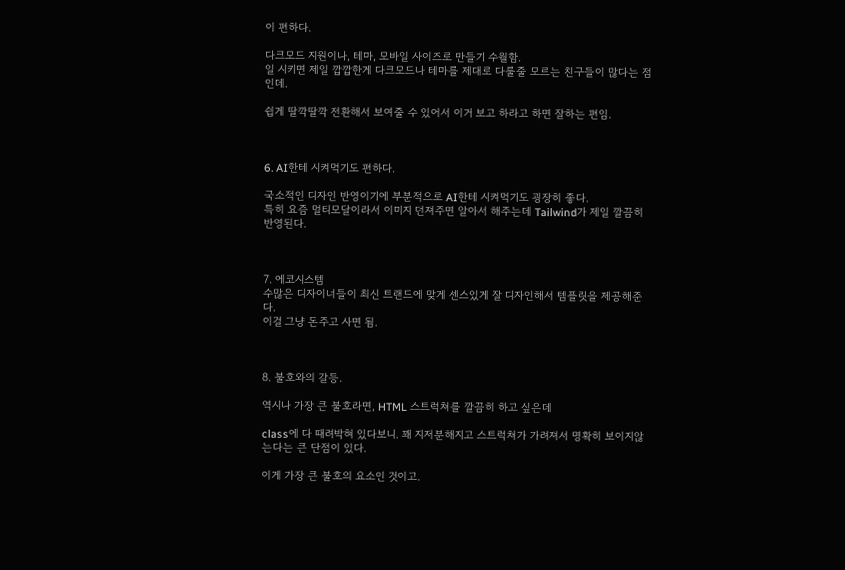이 편하다.

다크모드 지원이나, 테마, 모바일 사이즈로 만들기 수월함.
일 시키면 제일 깝깝한게 다크모드나 테마를 제대로 다룰줄 모르는 친구들이 많다는 점인데.

쉽게 딸깍딸깍 전환해서 보여줄 수 있어서 이거 보고 하라고 하면 잘하는 편임.



6. AI한테 시켜먹기도 편하다.

국소적인 디자인 반영이기에 부분적으로 AI한테 시켜먹기도 굉장히 좋다.
특히 요즘 멀티모달이라서 이미지 던져주면 알아서 해주는데 Tailwind가 제일 깔끔히 반영된다.



7. 에코시스템
수많은 디자이너들이 최신 트랜드에 맞게 센스있게 잘 디자인해서 템플릿을 제공해준다.
이걸 그냥 돈주고 사면 됨.



8. 불호와의 갈등.

역시나 가장 큰 불호라면, HTML 스트럭쳐를 깔끔히 하고 싶은데

class에 다 때려박혀 있다보니. 꽤 지저분해지고 스트럭쳐가 가려져서 명확히 보이지않는다는 큰 단점이 있다.

이게 가장 큰 불호의 요소인 것이고.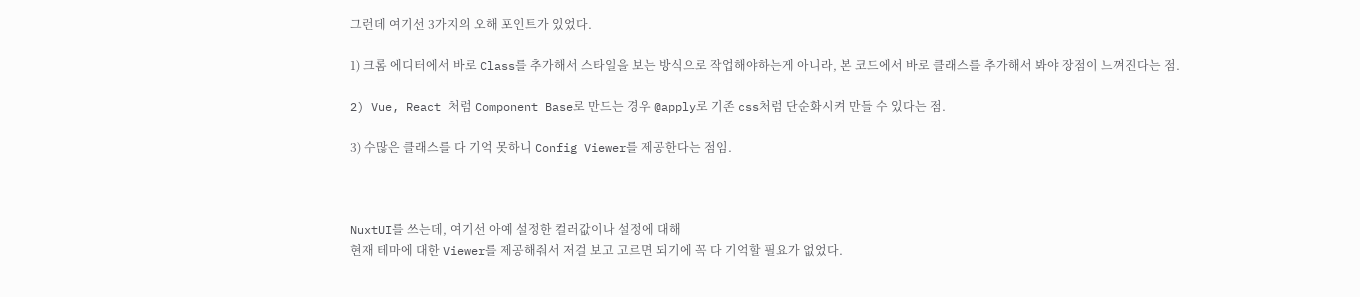그런데 여기선 3가지의 오해 포인트가 있었다.

1) 크롬 에디터에서 바로 Class를 추가해서 스타일을 보는 방식으로 작업해야하는게 아니라, 본 코드에서 바로 클래스를 추가해서 봐야 장점이 느껴진다는 점.

2) Vue, React 처럼 Component Base로 만드는 경우 @apply로 기존 css처럼 단순화시켜 만들 수 있다는 점.

3) 수많은 클래스를 다 기억 못하니 Config Viewer를 제공한다는 점임.



NuxtUI를 쓰는데, 여기선 아예 설정한 컬러값이나 설정에 대해
현재 테마에 대한 Viewer를 제공해줘서 저걸 보고 고르면 되기에 꼭 다 기억할 필요가 없었다.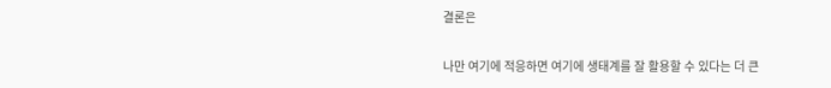결론은

나만 여기에 적응하면 여기에 생태계를 잘 활용할 수 있다는 더 큰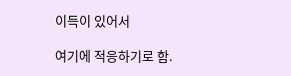이득이 있어서

여기에 적응하기로 함.